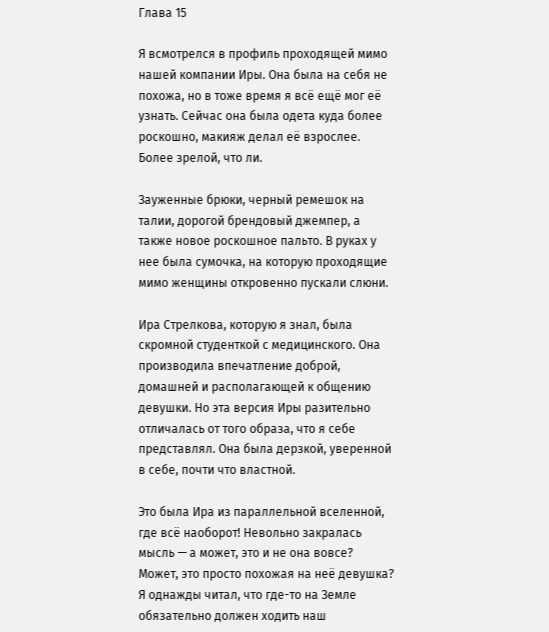Глава 15

Я всмотрелся в профиль проходящей мимо нашей компании Иры. Она была на себя не похожа, но в тоже время я всё ещё мог её узнать. Сейчас она была одета куда более роскошно, макияж делал её взрослее. Более зрелой, что ли.

Зауженные брюки, черный ремешок на талии, дорогой брендовый джемпер, а также новое роскошное пальто. В руках у нее была сумочка, на которую проходящие мимо женщины откровенно пускали слюни.

Ира Стрелкова, которую я знал, была скромной студенткой с медицинского. Она производила впечатление доброй, домашней и располагающей к общению девушки. Но эта версия Иры разительно отличалась от того образа, что я себе представлял. Она была дерзкой, уверенной в себе, почти что властной.

Это была Ира из параллельной вселенной, где всё наоборот! Невольно закралась мысль — а может, это и не она вовсе? Может, это просто похожая на неё девушка? Я однажды читал, что где-то на Земле обязательно должен ходить наш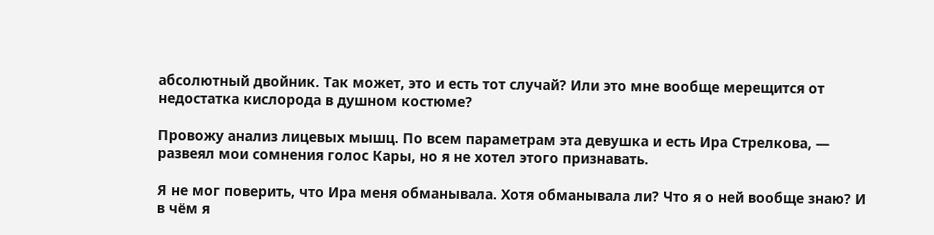абсолютный двойник. Так может, это и есть тот случай? Или это мне вообще мерещится от недостатка кислорода в душном костюме?

Провожу анализ лицевых мышц. По всем параметрам эта девушка и есть Ира Стрелкова, — развеял мои сомнения голос Кары, но я не хотел этого признавать.

Я не мог поверить, что Ира меня обманывала. Хотя обманывала ли? Что я о ней вообще знаю? И в чём я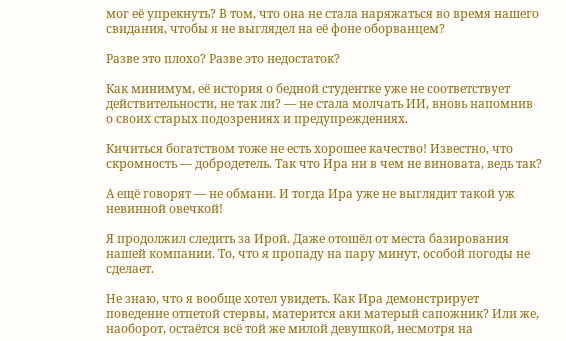мог её упрекнуть? В том, что она не стала наряжаться во время нашего свидания, чтобы я не выглядел на её фоне оборванцем?

Разве это плохо? Разве это недостаток?

Как минимум, её история о бедной студентке уже не соответствует действительности, не так ли? — не стала молчать ИИ, вновь напомнив о своих старых подозрениях и предупреждениях.

Кичиться богатством тоже не есть хорошее качество! Известно, что скромность — добродетель. Так что Ира ни в чем не виновата, ведь так?

А ещё говорят — не обмани. И тогда Ира уже не выглядит такой уж невинной овечкой!

Я продолжил следить за Ирой. Даже отошёл от места базирования нашей компании. То, что я пропаду на пару минут, особой погоды не сделает.

Не знаю, что я вообще хотел увидеть. Как Ира демонстрирует поведение отпетой стервы, матерится аки матерый сапожник? Или же, наоборот, остаётся всё той же милой девушкой, несмотря на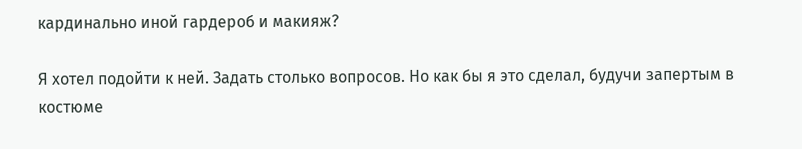кардинально иной гардероб и макияж?

Я хотел подойти к ней. Задать столько вопросов. Но как бы я это сделал, будучи запертым в костюме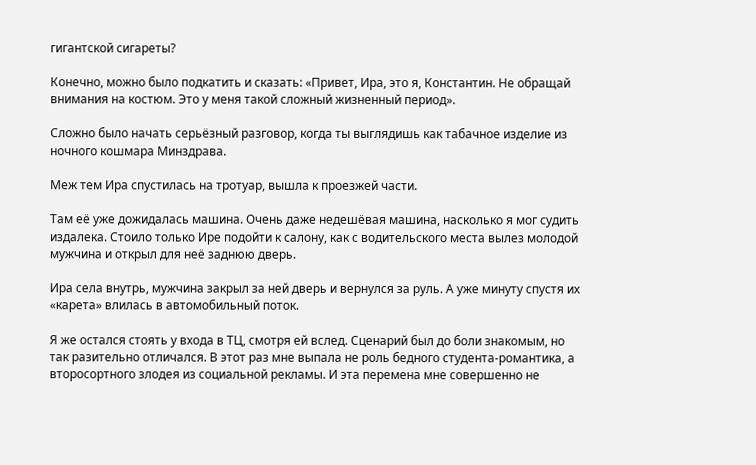гигантской сигареты?

Конечно, можно было подкатить и сказать: «Привет, Ира, это я, Константин. Не обращай внимания на костюм. Это у меня такой сложный жизненный период».

Сложно было начать серьёзный разговор, когда ты выглядишь как табачное изделие из ночного кошмара Минздрава.

Меж тем Ира спустилась на тротуар, вышла к проезжей части.

Там её уже дожидалась машина. Очень даже недешёвая машина, насколько я мог судить издалека. Стоило только Ире подойти к салону, как с водительского места вылез молодой мужчина и открыл для неё заднюю дверь.

Ира села внутрь, мужчина закрыл за ней дверь и вернулся за руль. А уже минуту спустя их «карета» влилась в автомобильный поток.

Я же остался стоять у входа в ТЦ, смотря ей вслед. Сценарий был до боли знакомым, но так разительно отличался. В этот раз мне выпала не роль бедного студента-романтика, а второсортного злодея из социальной рекламы. И эта перемена мне совершенно не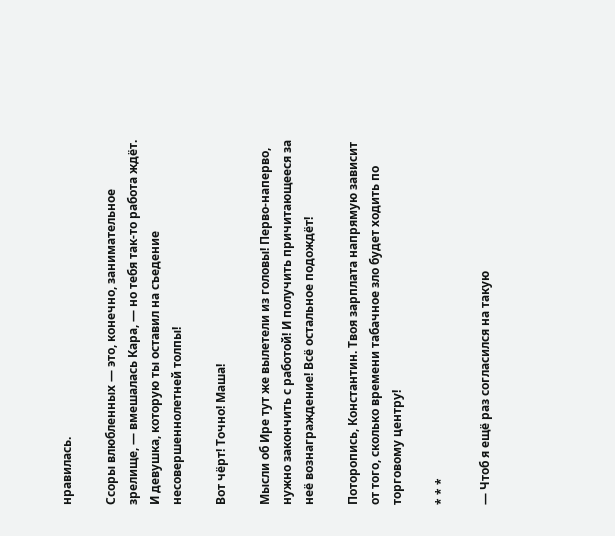нравилась.

Ссоры влюбленных — это, конечно, занимательное зрелище, — вмешалась Кара, — но тебя так-то работа ждёт. И девушка, которую ты оставил на съедение несовершеннолетней толпы!

Вот чёрт! Точно! Маша!

Мысли об Ире тут же вылетели из головы! Перво-наперво, нужно закончить с работой! И получить причитающееся за неё вознаграждение! Всё остальное подождёт!

Поторопись, Константин. Твоя зарплата напрямую зависит от того, сколько времени табачное зло будет ходить по торговому центру!

* * *

— Чтоб я ещё раз согласился на такую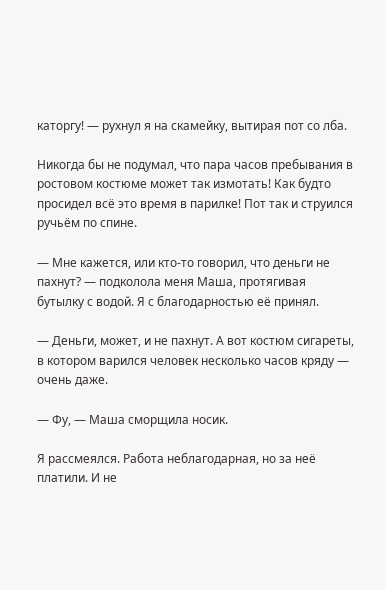каторгу! — рухнул я на скамейку, вытирая пот со лба.

Никогда бы не подумал, что пара часов пребывания в ростовом костюме может так измотать! Как будто просидел всё это время в парилке! Пот так и струился ручьём по спине.

— Мне кажется, или кто-то говорил, что деньги не пахнут? — подколола меня Маша, протягивая бутылку с водой. Я с благодарностью её принял.

— Деньги, может, и не пахнут. А вот костюм сигареты, в котором варился человек несколько часов кряду — очень даже.

— Фу, — Маша сморщила носик.

Я рассмеялся. Работа неблагодарная, но за неё платили. И не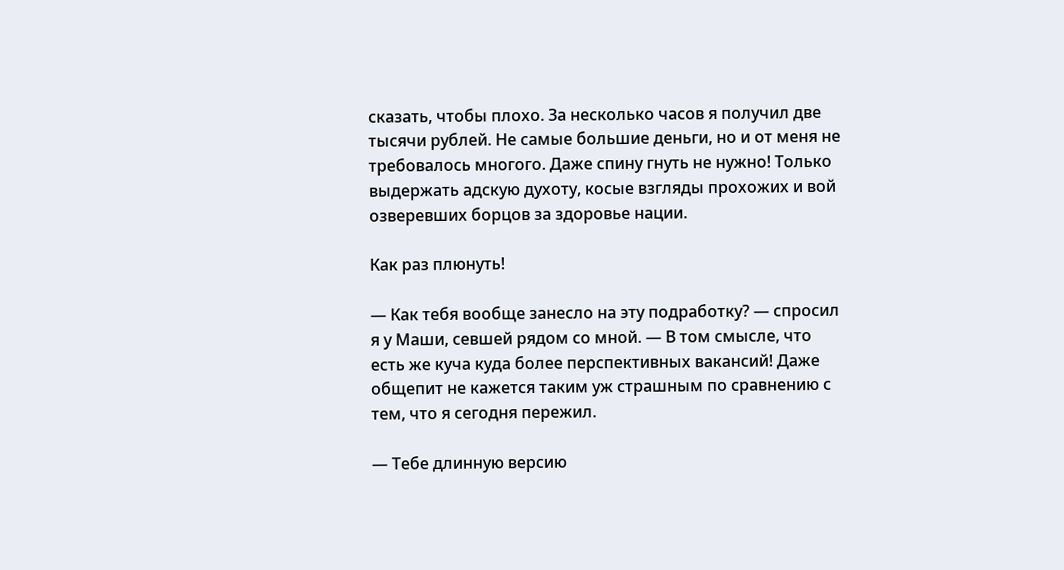сказать, чтобы плохо. За несколько часов я получил две тысячи рублей. Не самые большие деньги, но и от меня не требовалось многого. Даже спину гнуть не нужно! Только выдержать адскую духоту, косые взгляды прохожих и вой озверевших борцов за здоровье нации.

Как раз плюнуть!

— Как тебя вообще занесло на эту подработку? — спросил я у Маши, севшей рядом со мной. — В том смысле, что есть же куча куда более перспективных вакансий! Даже общепит не кажется таким уж страшным по сравнению с тем, что я сегодня пережил.

— Тебе длинную версию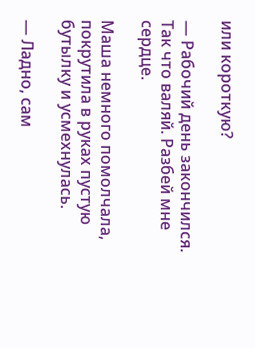или короткую?

— Рабочий день закончился. Так что валяй. Разбей мне сердце.

Маша немного помолчала, покрутила в руках пустую бутылку и усмехнулась.

— Ладно, сам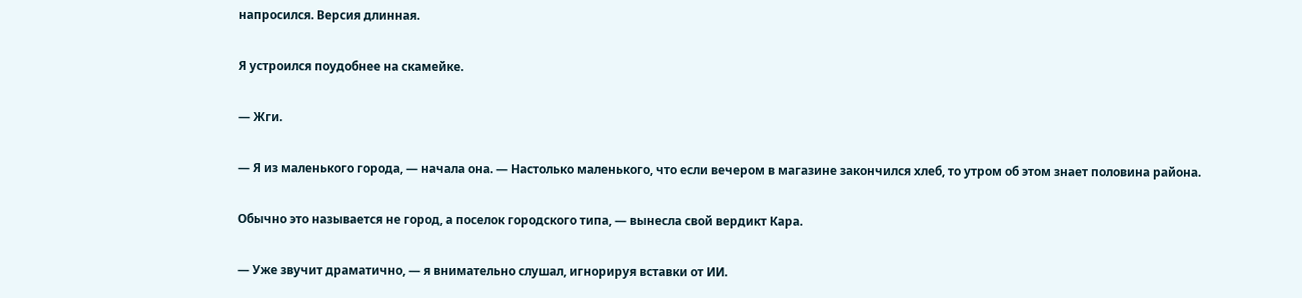напросился. Версия длинная.

Я устроился поудобнее на скамейке.

— Жги.

— Я из маленького города, — начала она. — Настолько маленького, что если вечером в магазине закончился хлеб, то утром об этом знает половина района.

Обычно это называется не город, а поселок городского типа, — вынесла свой вердикт Кара.

— Уже звучит драматично, — я внимательно слушал, игнорируя вставки от ИИ.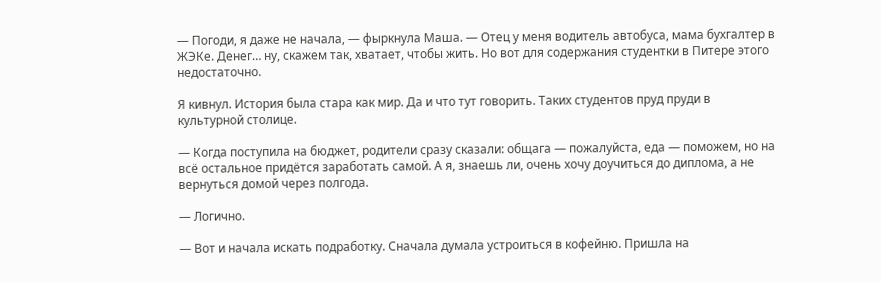— Погоди, я даже не начала, — фыркнула Маша. — Отец у меня водитель автобуса, мама бухгалтер в ЖЭКе. Денег… ну, скажем так, хватает, чтобы жить. Но вот для содержания студентки в Питере этого недостаточно.

Я кивнул. История была стара как мир. Да и что тут говорить. Таких студентов пруд пруди в культурной столице.

— Когда поступила на бюджет, родители сразу сказали: общага — пожалуйста, еда — поможем, но на всё остальное придётся заработать самой. А я, знаешь ли, очень хочу доучиться до диплома, а не вернуться домой через полгода.

— Логично.

— Вот и начала искать подработку. Сначала думала устроиться в кофейню. Пришла на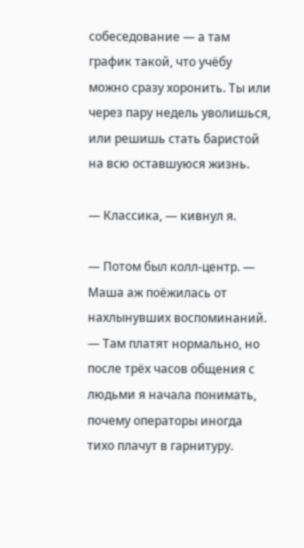собеседование — а там график такой, что учёбу можно сразу хоронить. Ты или через пару недель уволишься, или решишь стать баристой на всю оставшуюся жизнь.

— Классика, — кивнул я.

— Потом был колл-центр. — Маша аж поёжилась от нахлынувших воспоминаний. — Там платят нормально, но после трёх часов общения с людьми я начала понимать, почему операторы иногда тихо плачут в гарнитуру.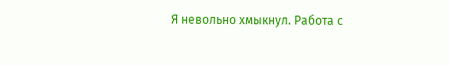Я невольно хмыкнул. Работа с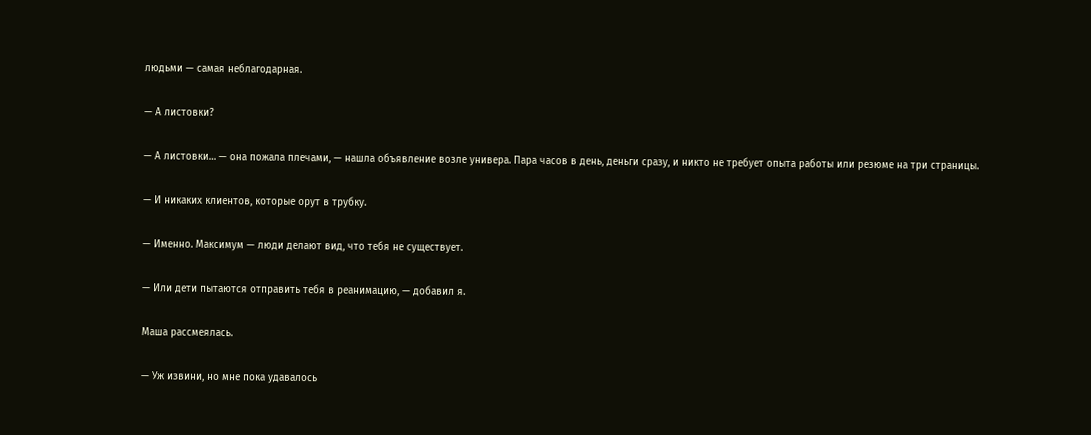людьми — самая неблагодарная.

— А листовки?

— А листовки… — она пожала плечами, — нашла объявление возле универа. Пара часов в день, деньги сразу, и никто не требует опыта работы или резюме на три страницы.

— И никаких клиентов, которые орут в трубку.

— Именно. Максимум — люди делают вид, что тебя не существует.

— Или дети пытаются отправить тебя в реанимацию, — добавил я.

Маша рассмеялась.

— Уж извини, но мне пока удавалось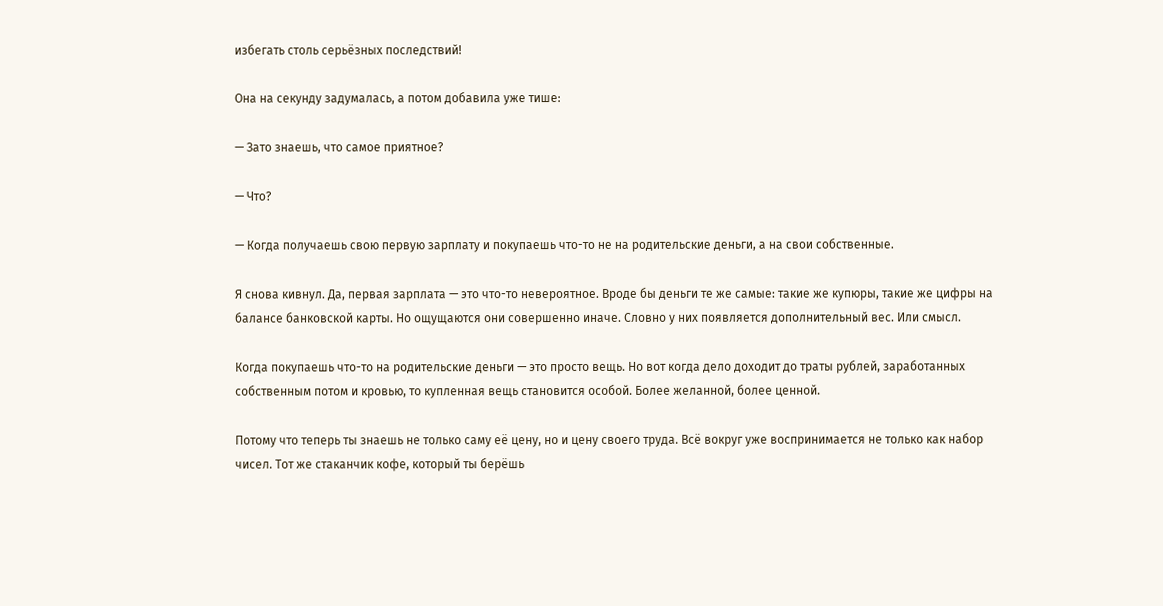избегать столь серьёзных последствий!

Она на секунду задумалась, а потом добавила уже тише:

— Зато знаешь, что самое приятное?

— Что?

— Когда получаешь свою первую зарплату и покупаешь что-то не на родительские деньги, а на свои собственные.

Я снова кивнул. Да, первая зарплата — это что-то невероятное. Вроде бы деньги те же самые: такие же купюры, такие же цифры на балансе банковской карты. Но ощущаются они совершенно иначе. Словно у них появляется дополнительный вес. Или смысл.

Когда покупаешь что-то на родительские деньги — это просто вещь. Но вот когда дело доходит до траты рублей, заработанных собственным потом и кровью, то купленная вещь становится особой. Более желанной, более ценной.

Потому что теперь ты знаешь не только саму её цену, но и цену своего труда. Всё вокруг уже воспринимается не только как набор чисел. Тот же стаканчик кофе, который ты берёшь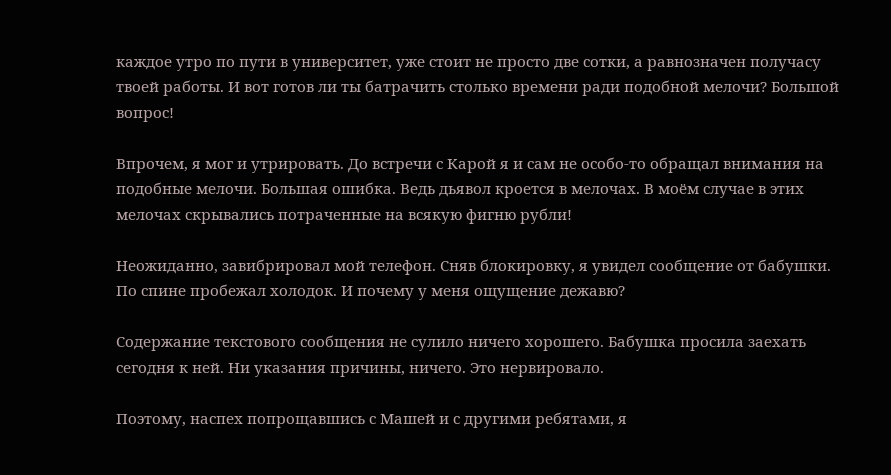каждое утро по пути в университет, уже стоит не просто две сотки, а равнозначен получасу твоей работы. И вот готов ли ты батрачить столько времени ради подобной мелочи? Большой вопрос!

Впрочем, я мог и утрировать. До встречи с Карой я и сам не особо-то обращал внимания на подобные мелочи. Большая ошибка. Ведь дьявол кроется в мелочах. В моём случае в этих мелочах скрывались потраченные на всякую фигню рубли!

Неожиданно, завибрировал мой телефон. Сняв блокировку, я увидел сообщение от бабушки. По спине пробежал холодок. И почему у меня ощущение дежавю?

Содержание текстового сообщения не сулило ничего хорошего. Бабушка просила заехать сегодня к ней. Ни указания причины, ничего. Это нервировало.

Поэтому, наспех попрощавшись с Машей и с другими ребятами, я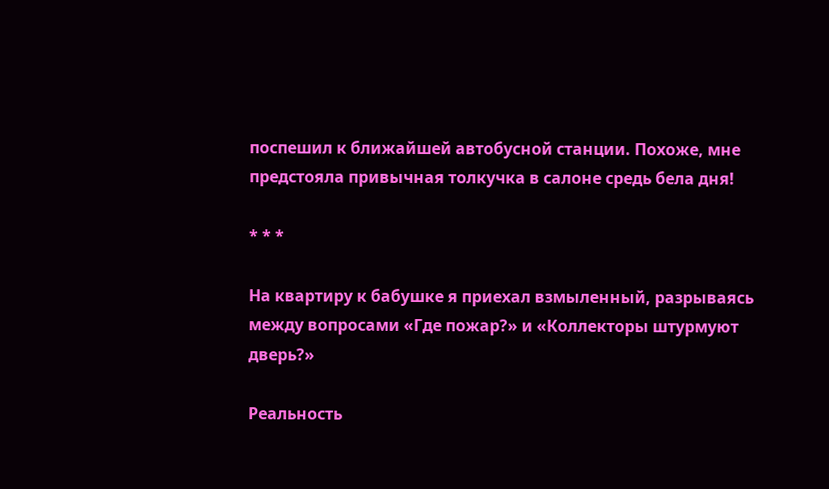поспешил к ближайшей автобусной станции. Похоже, мне предстояла привычная толкучка в салоне средь бела дня!

* * *

На квартиру к бабушке я приехал взмыленный, разрываясь между вопросами «Где пожар?» и «Коллекторы штурмуют дверь?»

Реальность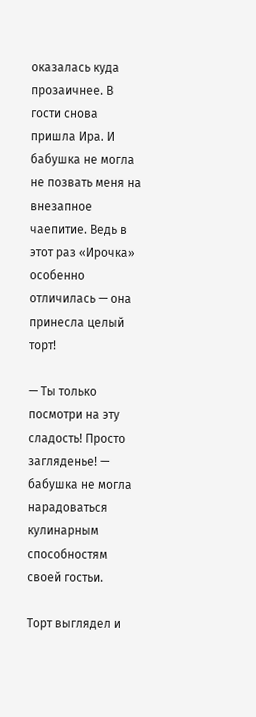оказалась куда прозаичнее. В гости снова пришла Ира. И бабушка не могла не позвать меня на внезапное чаепитие. Ведь в этот раз «Ирочка» особенно отличилась — она принесла целый торт!

— Ты только посмотри на эту сладость! Просто загляденье! — бабушка не могла нарадоваться кулинарным способностям своей гостьи.

Торт выглядел и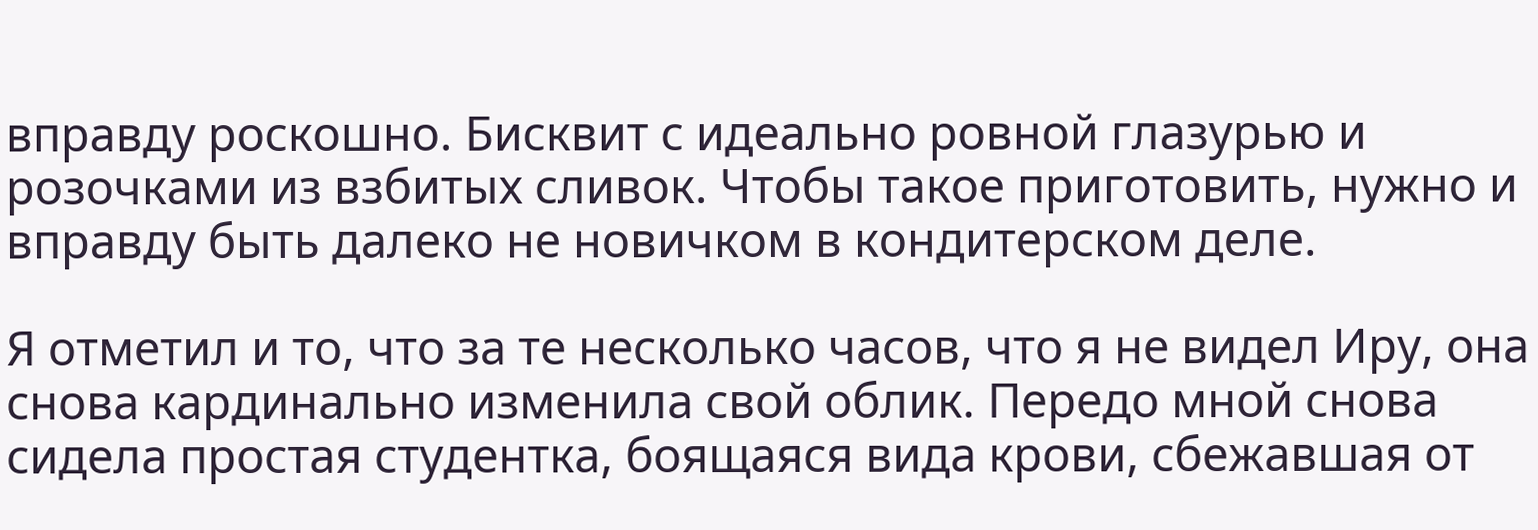вправду роскошно. Бисквит с идеально ровной глазурью и розочками из взбитых сливок. Чтобы такое приготовить, нужно и вправду быть далеко не новичком в кондитерском деле.

Я отметил и то, что за те несколько часов, что я не видел Иру, она снова кардинально изменила свой облик. Передо мной снова сидела простая студентка, боящаяся вида крови, сбежавшая от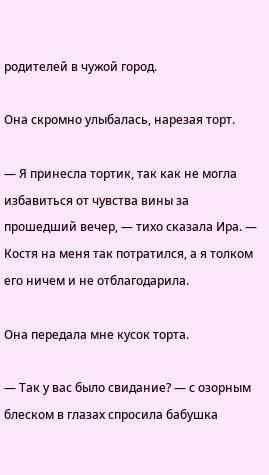родителей в чужой город.

Она скромно улыбалась, нарезая торт.

— Я принесла тортик, так как не могла избавиться от чувства вины за прошедший вечер, — тихо сказала Ира. — Костя на меня так потратился, а я толком его ничем и не отблагодарила.

Она передала мне кусок торта.

— Так у вас было свидание? — с озорным блеском в глазах спросила бабушка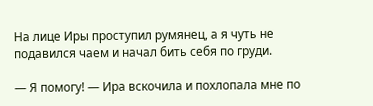На лице Иры проступил румянец, а я чуть не подавился чаем и начал бить себя по груди.

— Я помогу! — Ира вскочила и похлопала мне по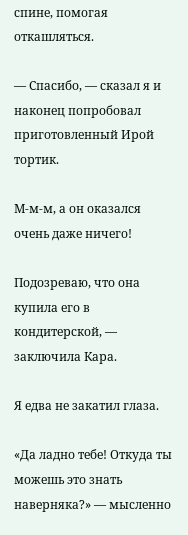спине, помогая откашляться.

— Спасибо, — сказал я и наконец попробовал приготовленный Ирой тортик.

М-м-м, а он оказался очень даже ничего!

Подозреваю, что она купила его в кондитерской, — заключила Кара.

Я едва не закатил глаза.

«Да ладно тебе! Откуда ты можешь это знать наверняка?» — мысленно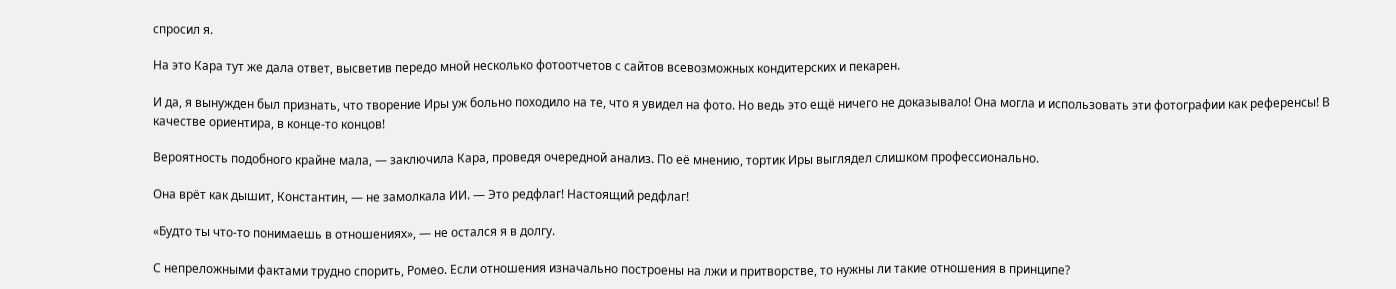спросил я.

На это Кара тут же дала ответ, высветив передо мной несколько фотоотчетов с сайтов всевозможных кондитерских и пекарен.

И да, я вынужден был признать, что творение Иры уж больно походило на те, что я увидел на фото. Но ведь это ещё ничего не доказывало! Она могла и использовать эти фотографии как референсы! В качестве ориентира, в конце-то концов!

Вероятность подобного крайне мала, — заключила Кара, проведя очередной анализ. По её мнению, тортик Иры выглядел слишком профессионально.

Она врёт как дышит, Константин, — не замолкала ИИ. — Это редфлаг! Настоящий редфлаг!

«Будто ты что-то понимаешь в отношениях», — не остался я в долгу.

С непреложными фактами трудно спорить, Ромео. Если отношения изначально построены на лжи и притворстве, то нужны ли такие отношения в принципе?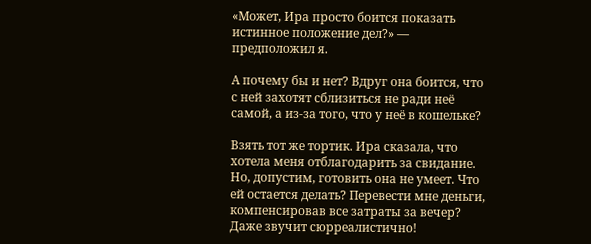«Может, Ира просто боится показать истинное положение дел?» — предположил я.

А почему бы и нет? Вдруг она боится, что с ней захотят сблизиться не ради неё самой, а из-за того, что у неё в кошельке?

Взять тот же тортик. Ира сказала, что хотела меня отблагодарить за свидание. Но, допустим, готовить она не умеет. Что ей остается делать? Перевести мне деньги, компенсировав все затраты за вечер? Даже звучит сюрреалистично!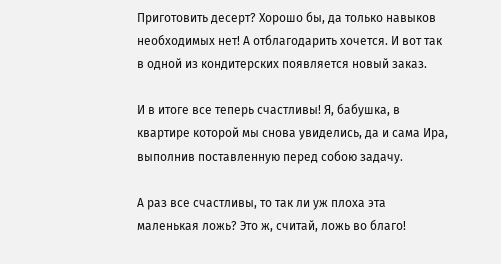Приготовить десерт? Хорошо бы, да только навыков необходимых нет! А отблагодарить хочется. И вот так в одной из кондитерских появляется новый заказ.

И в итоге все теперь счастливы! Я, бабушка, в квартире которой мы снова увиделись, да и сама Ира, выполнив поставленную перед собою задачу.

А раз все счастливы, то так ли уж плоха эта маленькая ложь? Это ж, считай, ложь во благо!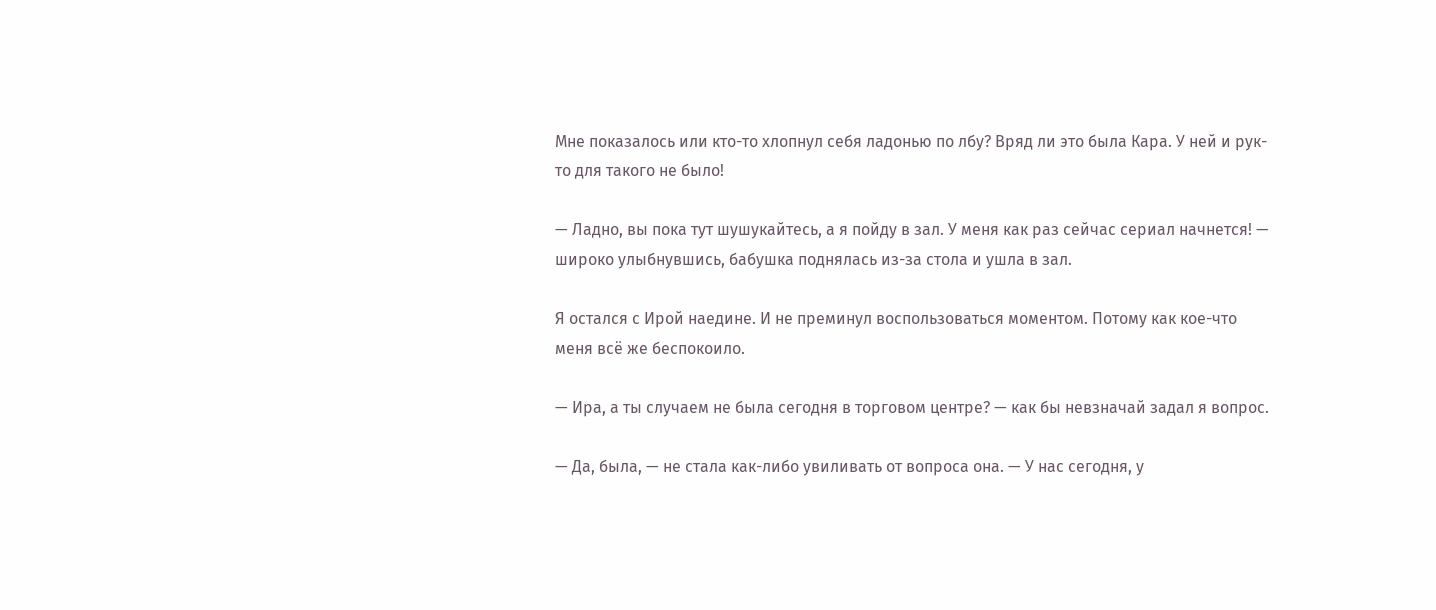Мне показалось или кто-то хлопнул себя ладонью по лбу? Вряд ли это была Кара. У ней и рук-то для такого не было!

— Ладно, вы пока тут шушукайтесь, а я пойду в зал. У меня как раз сейчас сериал начнется! — широко улыбнувшись, бабушка поднялась из-за стола и ушла в зал.

Я остался с Ирой наедине. И не преминул воспользоваться моментом. Потому как кое-что меня всё же беспокоило.

— Ира, а ты случаем не была сегодня в торговом центре? — как бы невзначай задал я вопрос.

— Да, была, — не стала как-либо увиливать от вопроса она. — У нас сегодня, у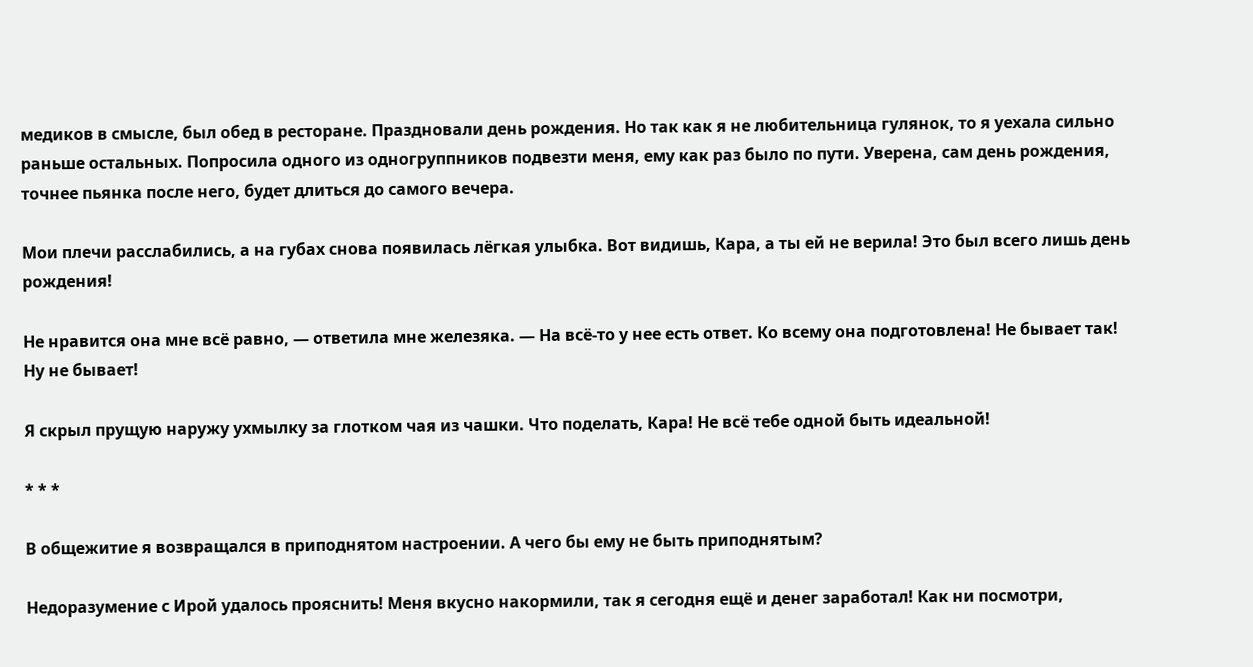медиков в смысле, был обед в ресторане. Праздновали день рождения. Но так как я не любительница гулянок, то я уехала сильно раньше остальных. Попросила одного из одногруппников подвезти меня, ему как раз было по пути. Уверена, сам день рождения, точнее пьянка после него, будет длиться до самого вечера.

Мои плечи расслабились, а на губах снова появилась лёгкая улыбка. Вот видишь, Кара, а ты ей не верила! Это был всего лишь день рождения!

Не нравится она мне всё равно, — ответила мне железяка. — На всё-то у нее есть ответ. Ко всему она подготовлена! Не бывает так! Ну не бывает!

Я скрыл прущую наружу ухмылку за глотком чая из чашки. Что поделать, Кара! Не всё тебе одной быть идеальной!

* * *

В общежитие я возвращался в приподнятом настроении. А чего бы ему не быть приподнятым?

Недоразумение с Ирой удалось прояснить! Меня вкусно накормили, так я сегодня ещё и денег заработал! Как ни посмотри,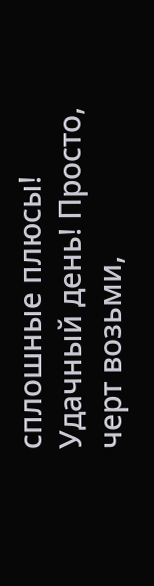сплошные плюсы! Удачный день! Просто, черт возьми,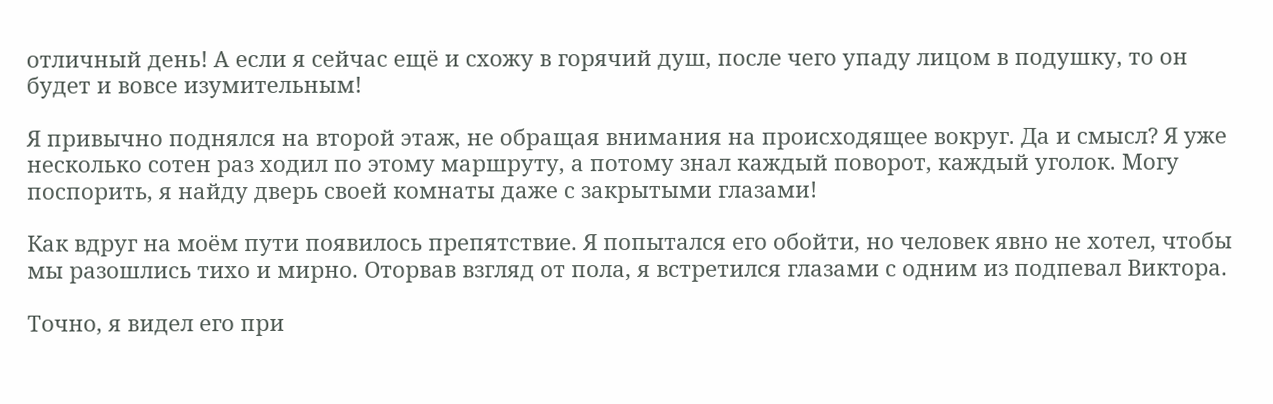отличный день! А если я сейчас ещё и схожу в горячий душ, после чего упаду лицом в подушку, то он будет и вовсе изумительным!

Я привычно поднялся на второй этаж, не обращая внимания на происходящее вокруг. Да и смысл? Я уже несколько сотен раз ходил по этому маршруту, а потому знал каждый поворот, каждый уголок. Могу поспорить, я найду дверь своей комнаты даже с закрытыми глазами!

Как вдруг на моём пути появилось препятствие. Я попытался его обойти, но человек явно не хотел, чтобы мы разошлись тихо и мирно. Оторвав взгляд от пола, я встретился глазами с одним из подпевал Виктора.

Точно, я видел его при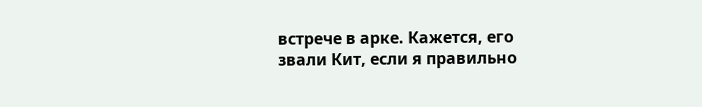встрече в арке. Кажется, его звали Кит, если я правильно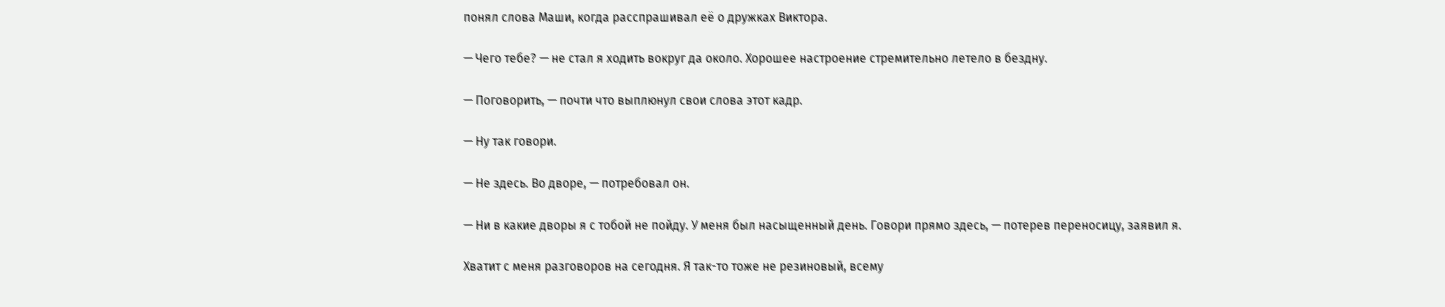понял слова Маши, когда расспрашивал её о дружках Виктора.

— Чего тебе? — не стал я ходить вокруг да около. Хорошее настроение стремительно летело в бездну.

— Поговорить, — почти что выплюнул свои слова этот кадр.

— Ну так говори.

— Не здесь. Во дворе, — потребовал он.

— Ни в какие дворы я с тобой не пойду. У меня был насыщенный день. Говори прямо здесь, — потерев переносицу, заявил я.

Хватит с меня разговоров на сегодня. Я так-то тоже не резиновый, всему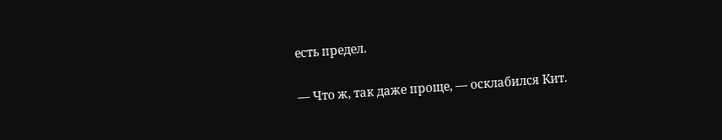есть предел.

— Что ж, так даже проще, — осклабился Кит.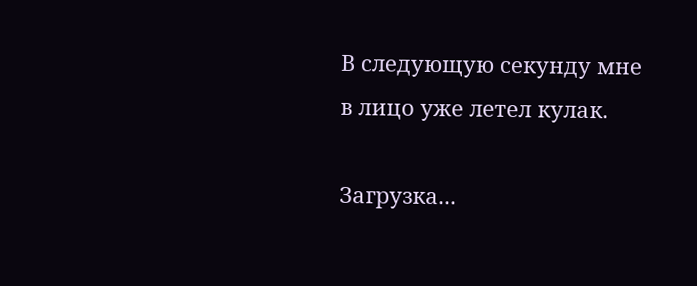В следующую секунду мне в лицо уже летел кулак.

Загрузка...